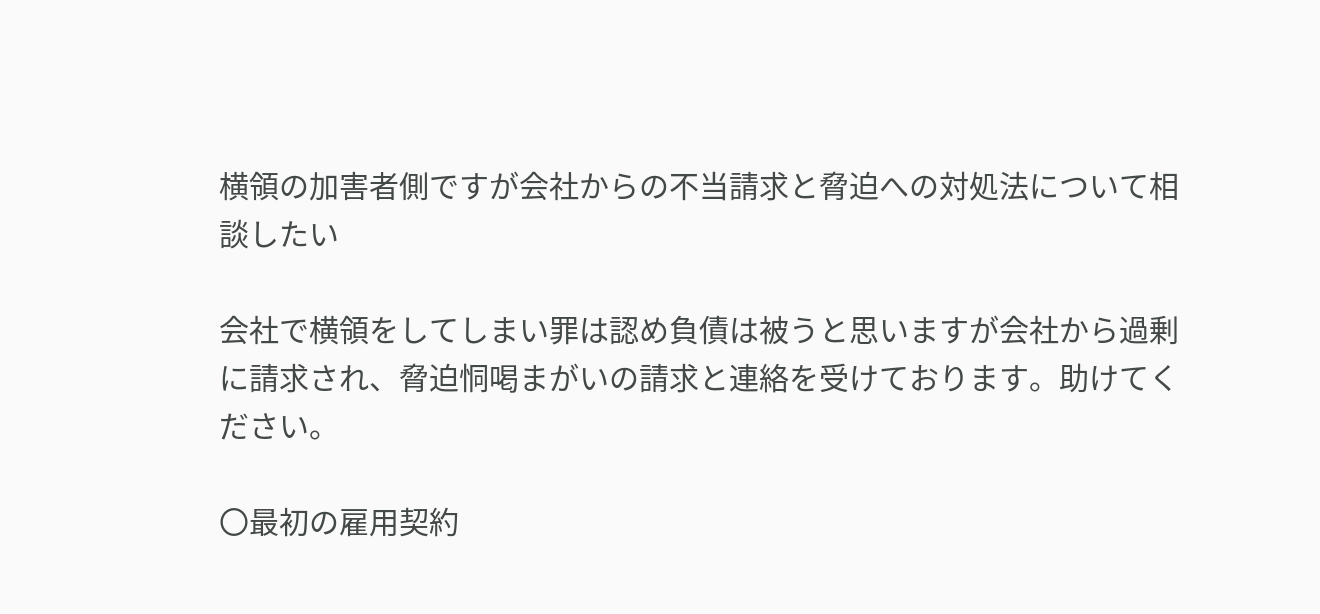横領の加害者側ですが会社からの不当請求と脅迫への対処法について相談したい

会社で横領をしてしまい罪は認め負債は被うと思いますが会社から過剰に請求され、脅迫恫喝まがいの請求と連絡を受けております。助けてください。

〇最初の雇用契約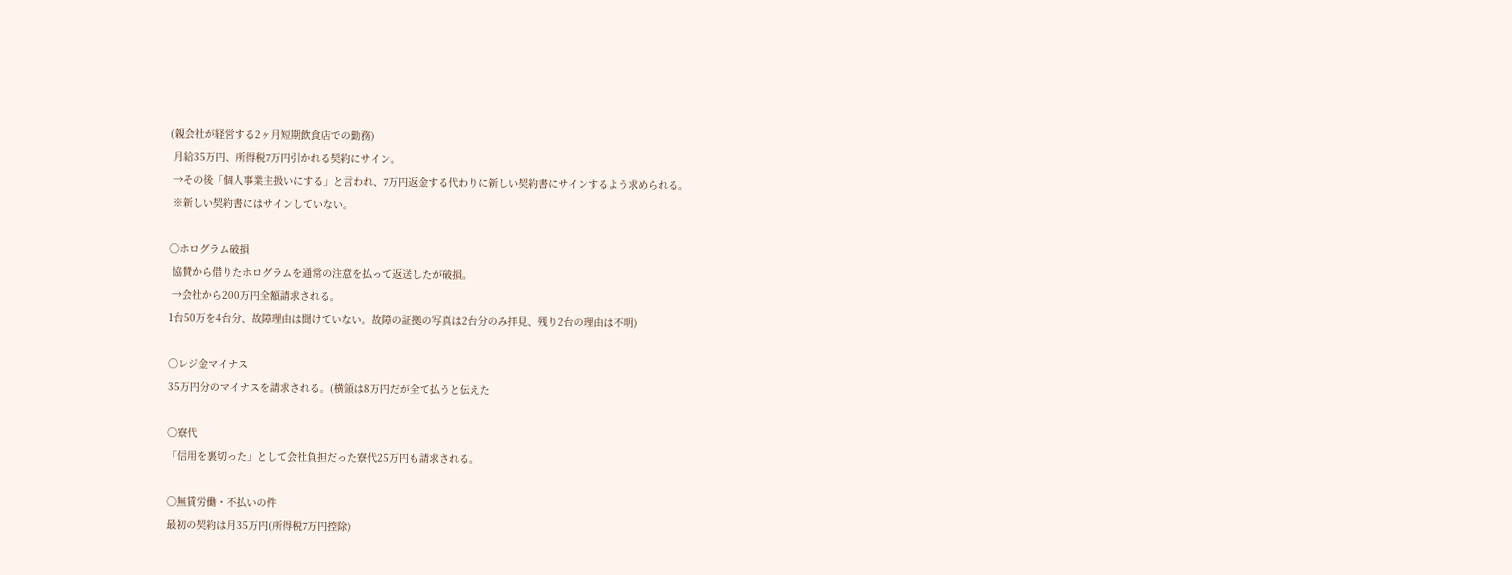(親会社が経営する2ヶ月短期飲食店での勤務)
 月給35万円、所得税7万円引かれる契約にサイン。
 →その後「個人事業主扱いにする」と言われ、7万円返金する代わりに新しい契約書にサインするよう求められる。
 ※新しい契約書にはサインしていない。

〇ホログラム破損
 協賛から借りたホログラムを通常の注意を払って返送したが破損。
 →会社から200万円全額請求される。
1台50万を4台分、故障理由は聞けていない。故障の証拠の写真は2台分のみ拝見、残り2台の理由は不明)

〇レジ金マイナス
35万円分のマイナスを請求される。(横領は8万円だが全て払うと伝えた

〇寮代
「信用を裏切った」として会社負担だった寮代25万円も請求される。

〇無賃労働・不払いの件
最初の契約は月35万円(所得税7万円控除)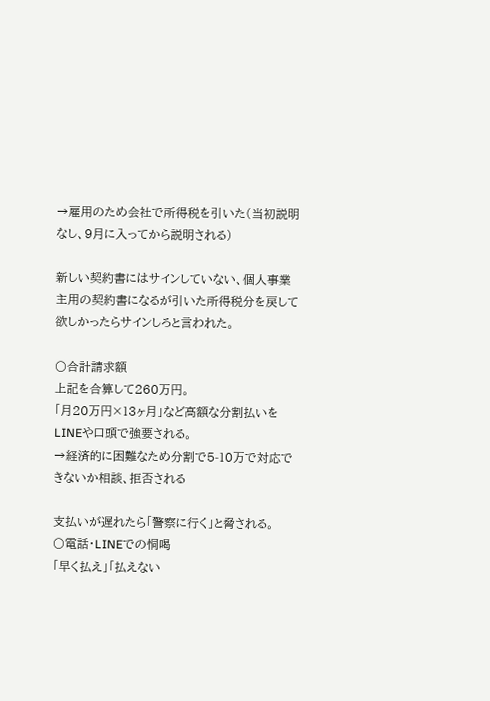→雇用のため会社で所得税を引いた(当初説明なし、9月に入ってから説明される)

新しい契約書にはサインしていない、個人事業主用の契約書になるが引いた所得税分を戻して欲しかったらサインしろと言われた。

〇合計請求額
上記を合算して260万円。
「月20万円×13ヶ月」など高額な分割払いをLINEや口頭で強要される。
→経済的に困難なため分割で5-10万で対応できないか相談、拒否される

支払いが遅れたら「警察に行く」と脅される。
〇電話・LINEでの恫喝
「早く払え」「払えない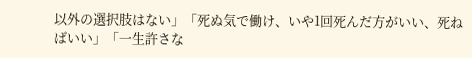以外の選択肢はない」「死ぬ気で働け、いや1回死んだ方がいい、死ねばいい」「一生許さな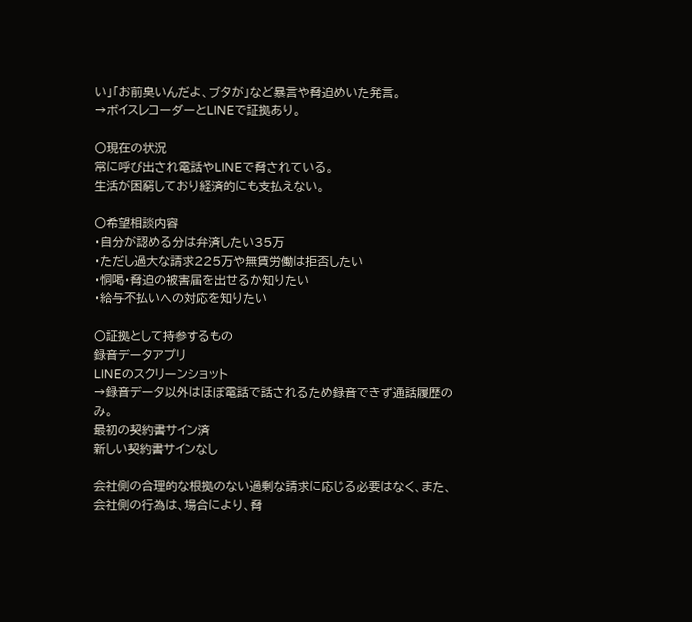い」「お前臭いんだよ、ブタが」など暴言や脅迫めいた発言。
→ボイスレコーダーとLINEで証拠あり。

〇現在の状況
常に呼び出され電話やLINEで脅されている。
生活が困窮しており経済的にも支払えない。

〇希望相談内容
・自分が認める分は弁済したい35万
・ただし過大な請求225万や無賃労働は拒否したい
・恫喝・脅迫の被害届を出せるか知りたい
・給与不払いへの対応を知りたい

〇証拠として持参するもの
録音データアプリ
LINEのスクリーンショット
→録音データ以外はほぼ電話で話されるため録音できず通話履歴のみ。
最初の契約書サイン済
新しい契約書サインなし

会社側の合理的な根拠のない過剰な請求に応じる必要はなく、また、会社側の行為は、場合により、脅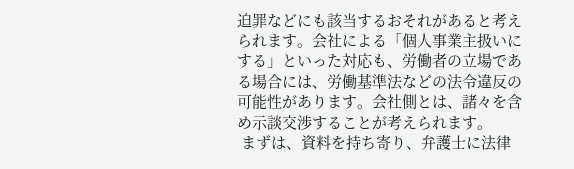迫罪などにも該当するおそれがあると考えられます。会社による「個人事業主扱いにする」といった対応も、労働者の立場である場合には、労働基準法などの法令違反の可能性があります。会社側とは、諸々を含め示談交渉することが考えられます。
 まずは、資料を持ち寄り、弁護士に法律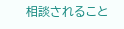相談されること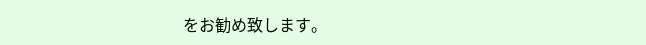をお勧め致します。